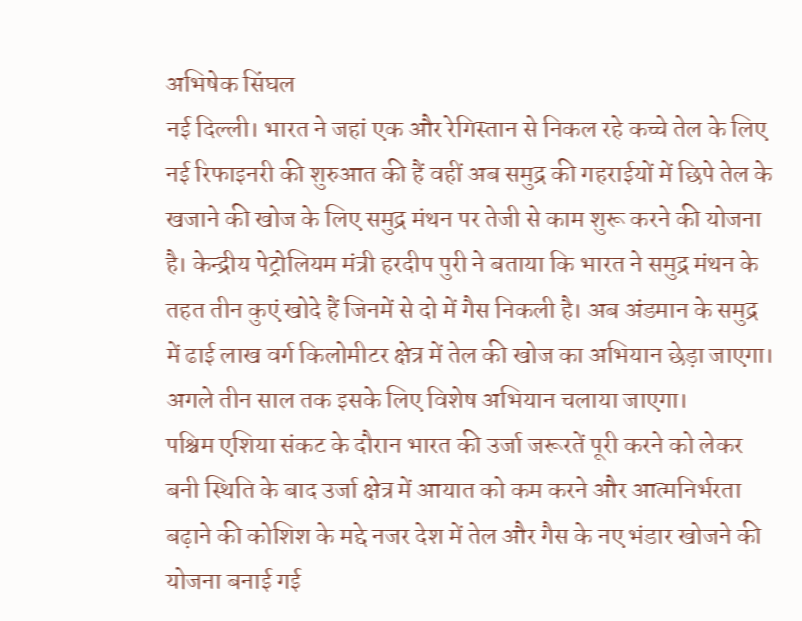अभिषेक सिंघल
नई दिल्ली। भारत ने जहां एक और रेगिस्तान से निकल रहे कच्चे तेल के लिए नई रिफाइनरी की शुरुआत की हैं वहीं अब समुद्र की गहराईयों में छिपे तेल के खजाने की खोज के लिए समुद्र मंथन पर तेजी से काम शुरू करने की योजना है। केन्द्रीय पेट्रोलियम मंत्री हरदीप पुरी ने बताया कि भारत ने समुद्र मंथन के तहत तीन कुएं खोदे हैं जिनमें से दो में गैस निकली है। अब अंडमान के समुद्र में ढाई लाख वर्ग किलोमीटर क्षेत्र में तेल की खोज का अभियान छेड़ा जाएगा। अगले तीन साल तक इसके लिए विशेष अभियान चलाया जाएगा।
पश्चिम एशिया संकट के दौरान भारत की उर्जा जरूरतें पूरी करने को लेकर बनी स्थिति के बाद उर्जा क्षेत्र में आयात को कम करने और आत्मनिर्भरता बढ़ाने की कोशिश के मद्दे नजर देश में तेल और गैस के नए भंडार खोजने की योजना बनाई गई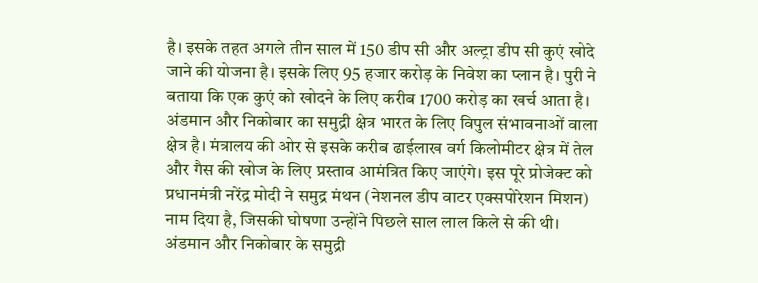है। इसके तहत अगले तीन साल में 150 डीप सी और अल्ट्रा डीप सी कुएं खोदे जाने की योजना है। इसके लिए 95 हजार करोड़ के निवेश का प्लान है। पुरी ने बताया कि एक कुएं को खोदने के लिए करीब 1700 करोड़ का खर्च आता है। अंडमान और निकोबार का समुद्री क्षेत्र भारत के लिए विपुल संभावनाओं वाला क्षेत्र है। मंत्रालय की ओर से इसके करीब ढाईलाख वर्ग किलोमीटर क्षेत्र में तेल और गैस की खोज के लिए प्रस्ताव आमंत्रित किए जाएंगे। इस पूरे प्रोजेक्ट को प्रधानमंत्री नरेंद्र मोदी ने समुद्र मंथन (नेशनल डीप वाटर एक्सपोरेशन मिशन) नाम दिया है, जिसकी घोषणा उन्होंने पिछले साल लाल किले से की थी।
अंडमान और निकोबार के समुद्री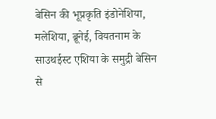बेसिन की भूप्रकृति इंडोनेशिया, मलेशिया, ब्रूनेई, वियतनाम के साउथईस्ट एशिया के समुद्री बेसिन से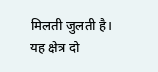मिलती जुलती है। यह क्षेत्र दो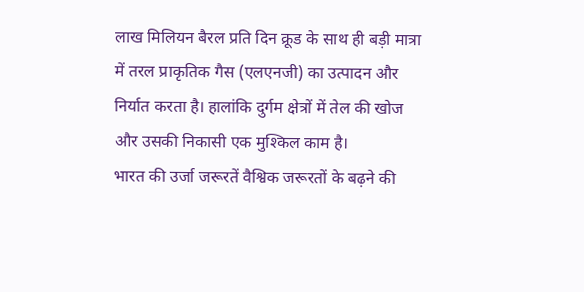लाख मिलियन बैरल प्रति दिन क्रूड के साथ ही बड़ी मात्रा में तरल प्राकृतिक गैस (एलएनजी) का उत्पादन और निर्यात करता है। हालांकि दुर्गम क्षेत्रों में तेल की खोज और उसकी निकासी एक मुश्किल काम है।
भारत की उर्जा जरूरतें वैश्विक जरूरतों के बढ़ने की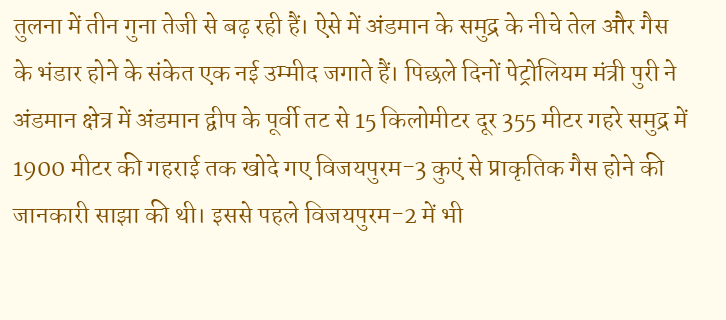तुलना में तीन गुना तेजी से बढ़ रही हैं। ऐसे में अंडमान के समुद्र के नीचे तेल और गैस के भंडार होने के संकेत एक नई उम्मीद जगाते हैं। पिछले दिनों पेट्रोलियम मंत्री पुरी ने अंडमान क्षेत्र में अंडमान द्वीप के पूर्वी तट से 15 किलोमीटर दूर 355 मीटर गहरे समुद्र में 1900 मीटर की गहराई तक खोदे गए विजयपुरम-3 कुएं से प्राकृतिक गैस होने की जानकारी साझा की थी। इससे पहले विजयपुरम-2 में भी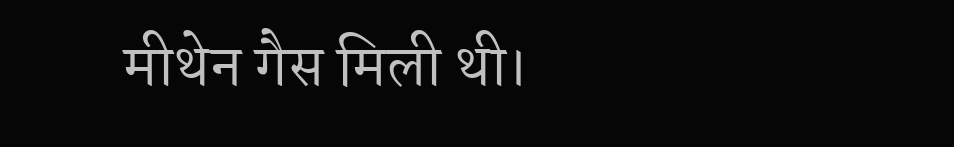मीथेन गैस मिली थी।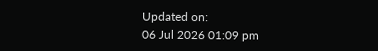Updated on:
06 Jul 2026 01:09 pm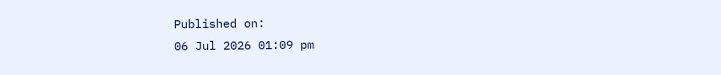Published on:
06 Jul 2026 01:09 pm